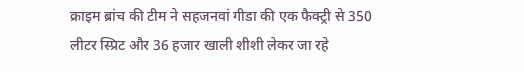क्राइम ब्रांच की टीम ने सहजनवां गीडा की एक फैक्ट्री से 350 लीटर स्प्रिट और 36 हजार खाली शीशी लेकर जा रहे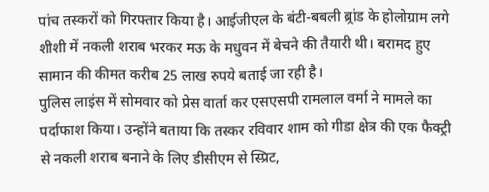पांच तस्करों को गिरफ्तार किया है। आईजीएल के बंटी-बबली ब्र्रांड के होलोग्राम लगे शीशी में नकली शराब भरकर मऊ के मधुवन में बेचने की तैयारी थी। बरामद हुए सामान की कीमत करीब 25 लाख रुपये बताई जा रही है।
पुलिस लाइंस में सोमवार को प्रेस वार्ता कर एसएसपी रामलाल वर्मा ने मामले का पर्दाफाश किया। उन्होंने बताया कि तस्कर रविवार शाम को गीडा क्षेत्र की एक फैक्ट्री से नकली शराब बनाने के लिए डीसीएम से स्प्रिट,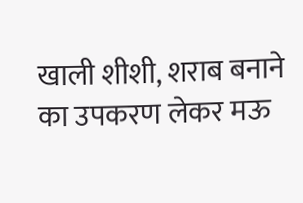खाली शीशी, शराब बनाने का उपकरण लेकर मऊ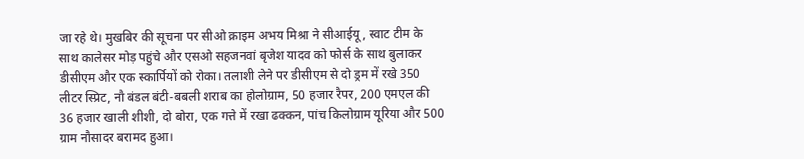जा रहे थे। मुखबिर की सूचना पर सीओ क्राइम अभय मिश्रा ने सीआईयू, स्वाट टीम के साथ कालेसर मोड़ पहुंचे और एसओ सहजनवां बृजेश यादव को फोर्स के साथ बुलाकर डीसीएम और एक स्कार्पियों को रोका। तलाशी लेने पर डीसीएम से दो ड्रम में रखे 350 लीटर स्प्रिट, नौ बंडल बंटी-बबली शराब का होलोग्राम, 50 हजार रैपर, 200 एमएल की 36 हजार खाली शीशी, दो बोरा, एक गत्ते में रखा ढक्कन, पांच किलोग्राम यूरिया और 500 ग्राम नौसादर बरामद हुआ।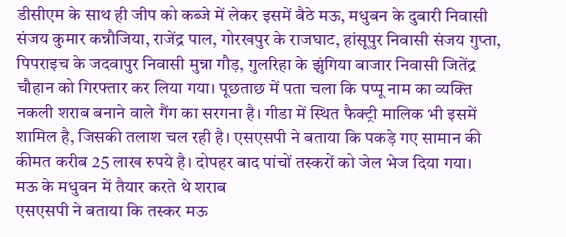डीसीएम के साथ ही जीप को कब्जे में लेकर इसमें बैठे मऊ, मधुबन के दुबारी निवासी संजय कुमार कन्नौजिया, राजेंद्र पाल, गोरखपुर के राजघाट, हांसूपुर निवासी संजय गुप्ता, पिपराइच के जदवापुर निवासी मुन्ना गौड़, गुलरिहा के झुंगिया बाजार निवासी जितेंद्र चौहान को गिरफ्तार कर लिया गया। पूछताछ में पता चला कि पप्पू नाम का व्यक्ति नकली शराब बनाने वाले गैंग का सरगना है। गीडा में स्थित फैक्ट्री मालिक भी इसमें शामिल है, जिसकी तलाश चल रही है। एसएसपी ने बताया कि पकड़े गए सामान की कीमत करीब 25 लाख रुपये है। दोपहर बाद पांचों तस्करों को जेल भेज दिया गया।
मऊ के मधुवन में तैयार करते थे शराब
एसएसपी ने बताया कि तस्कर मऊ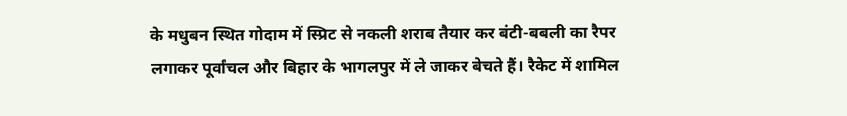के मधुबन स्थित गोदाम में स्प्रिट से नकली शराब तैयार कर बंटी-बबली का रैपर लगाकर पूर्वांचल और बिहार के भागलपुर में ले जाकर बेचते हैं। रैकेट में शामिल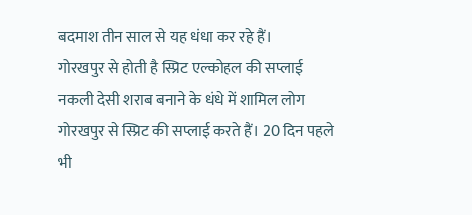बदमाश तीन साल से यह धंधा कर रहे हैं।
गोरखपुर से होती है स्प्रिट एल्कोहल की सप्लाई
नकली देसी शराब बनाने के धंधे में शामिल लोग गोरखपुर से स्प्रिट की सप्लाई करते हैं। 20 दिन पहले भी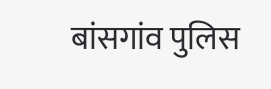बांसगांव पुलिस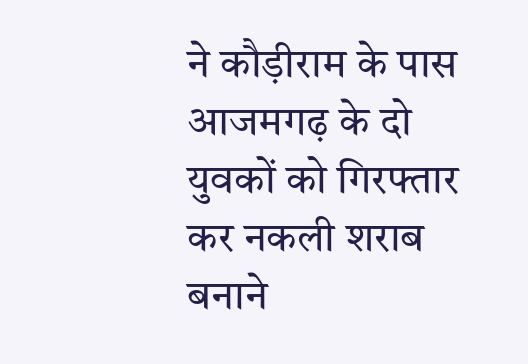ने कौड़ीराम के पास आजमगढ़ के दो युवकों को गिरफ्तार कर नकली शराब बनाने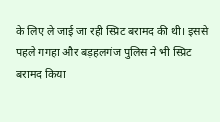के लिए ले जाई जा रही स्प्रिट बरामद की थी। इससे पहले गगहा और बड़हलगंज पुलिस ने भी स्प्रिट बरामद किया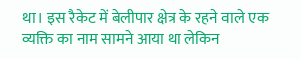था। इस रैकेट में बेलीपार क्षेत्र के रहने वाले एक व्यक्ति का नाम सामने आया था लेकिन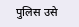पुलिस उसे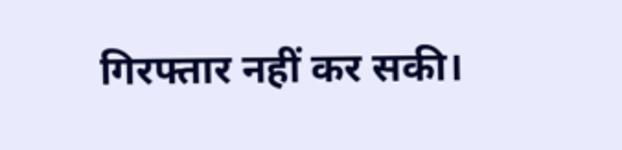गिरफ्तार नहीं कर सकी।